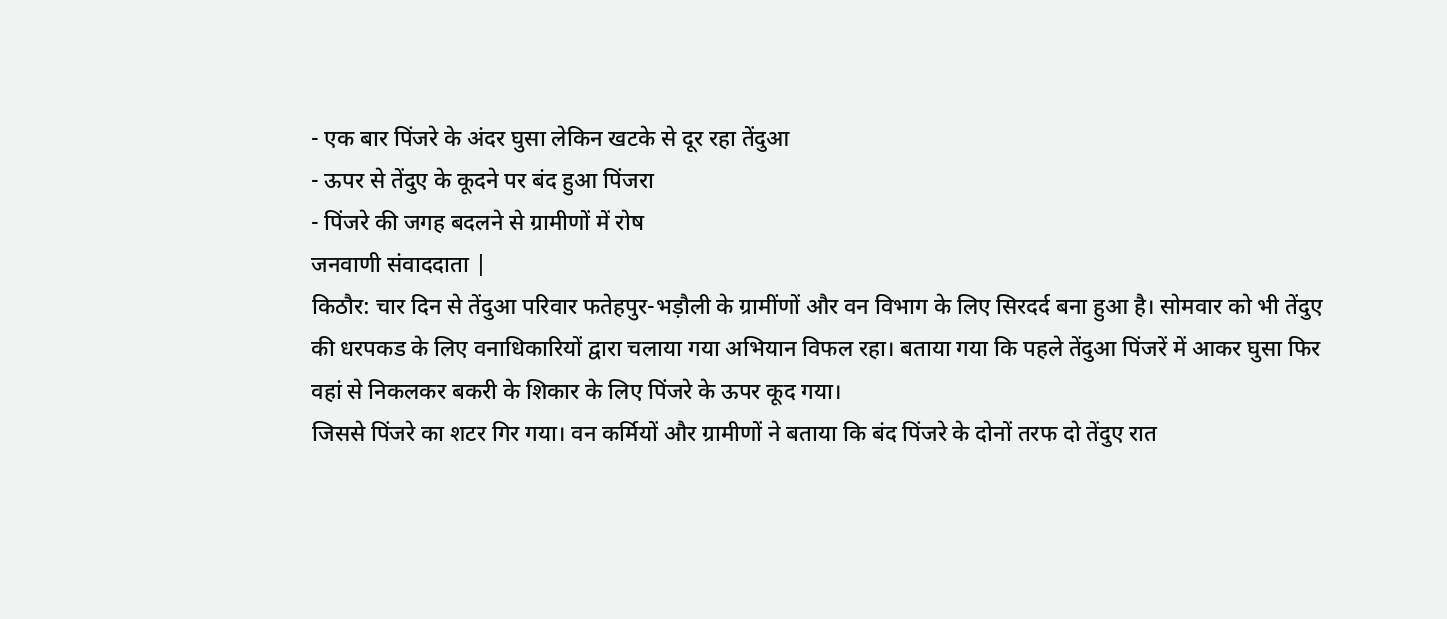- एक बार पिंजरे के अंदर घुसा लेकिन खटके से दूर रहा तेंदुआ
- ऊपर से तेंदुए के कूदने पर बंद हुआ पिंजरा
- पिंजरे की जगह बदलने से ग्रामीणों में रोष
जनवाणी संवाददाता |
किठौर: चार दिन से तेंदुआ परिवार फतेहपुर-भड़ौली के ग्रामींणों और वन विभाग के लिए सिरदर्द बना हुआ है। सोमवार को भी तेंदुए की धरपकड के लिए वनाधिकारियों द्वारा चलाया गया अभियान विफल रहा। बताया गया कि पहले तेंदुआ पिंजरें में आकर घुसा फिर वहां से निकलकर बकरी के शिकार के लिए पिंजरे के ऊपर कूद गया।
जिससे पिंजरे का शटर गिर गया। वन कर्मियों और ग्रामीणों ने बताया कि बंद पिंजरे के दोनों तरफ दो तेंदुए रात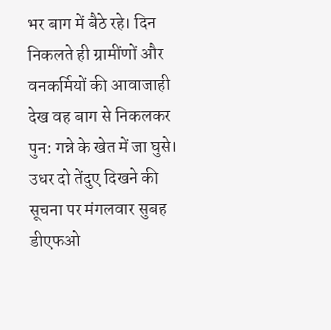भर बाग में बैठे रहे। दिन निकलते ही ग्रामींणों और वनकर्मियों की आवाजाही देख वह बाग से निकलकर पुन: गन्ने के खेत में जा घुसे। उधर दो तेंदुए दिखने की सूचना पर मंगलवार सुबह डीएफओ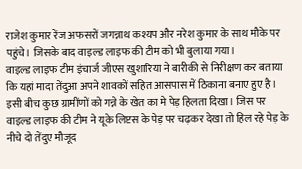राजेश कुमार रेंज अफसरों जगन्नाथ कश्यप और नरेश कुमार के साथ मौके पर पहुंचे। जिसके बाद वाइल्ड लाइफ की टीम को भी बुलाया गया।
वाइल्ड लाइफ टीम इंचार्ज जीएस खुशारिया ने बारीकी से निरीक्षण कर बताया कि यहां मादा तेंदुआ अपने शावकों सहित आसपास में ठिकाना बनाए हुए है। इसी बीच कुछ ग्रामींणों को गन्ने के खेत का मे पेड़ हिलता दिखा। जिस पर वाइल्ड लाइफ की टीम ने यूके लिप्टस के पेड़ पर चढ़कर देखा तो हिल रहे पेड़ के नीचे दो तेंदुए मौजूद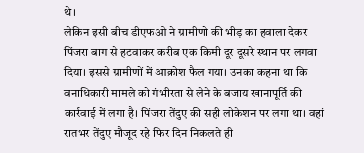थे।
लेकिन इसी बीच डीएफओ ने ग्रामीणो की भीड़ का हवाला देकर पिंजरा बाग से हटवाकर करीब एक किमी दूर दूसरे स्थान पर लगवा दिया। इससे ग्रामीणों में आक्रोश फैल गया। उनका कहना था कि वनाधिकारी मामले को गंभीरता से लेने के बजाय खानापूर्ति की कार्रवाई में लगा है। पिंजरा तेंदुए की सही लोकेशन पर लगा था। वहां रातभर तेंदुए मौजूद रहे फिर दिन निकलते ही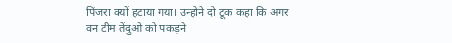पिंजरा क्यों हटाया गया। उन्होने दो टूक कहा कि अगर वन टीम तेंदुओ को पकड़ने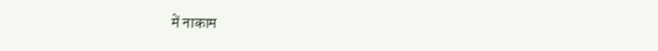में नाकाम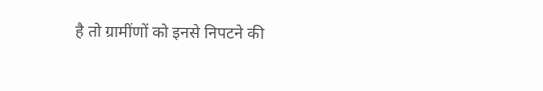है तो ग्रामींणों को इनसे निपटने की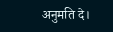अनुमति दे।